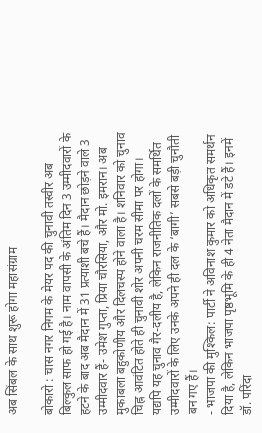अब सिंबल के साथ शुरू होगा महासंग्राम

बोकारो : चास नगर निगम के मेयर पद की चुनावी तस्वीर अब बिल्कुल साफ हो गई है। नाम वापसी के अंतिम दिन 3 उम्मीदवारों के हटने के बाद अब मैदान में 31 प्रत्याशी बचे हैं। मैदान छोड़ने वाले 3 उम्मीदवार हैं- उमेश गुप्ता, प्रिया चौरसिया, और मो. इमरान। अब मुकाबला बहुकोणीय और दिलचस्प होने वाला है। शनिवार को चुनाव चिह्न आवंटित होते ही चुनावी शोर अपनी चरम सीमा पर होगा।
यद्यपि यह चुनाव गैर-दलीय है, लेकिन राजनीतिक दलों के समर्थित उम्मीदवारों के लिए उनके अपने ही दल के ‘बागी’ सबसे बड़ी चुनौती बन गए हैं।
- भाजपा की मुश्किल: पार्टी ने अविनाश कुमार को अधिकृत समर्थन दिया है, लेकिन भाजपा पृष्ठभूमि के ही 4 नेता मैदान में डटे हैं। इनमें डॉ. परिंदा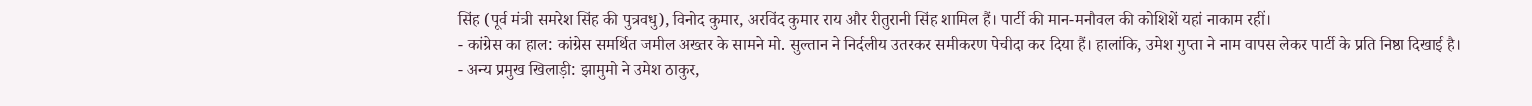सिंह (पूर्व मंत्री समरेश सिंह की पुत्रवधु), विनोद कुमार, अरविंद कुमार राय और रीतुरानी सिंह शामिल हैं। पार्टी की मान-मनौवल की कोशिशें यहां नाकाम रहीं।
- कांग्रेस का हाल: कांग्रेस समर्थित जमील अख्तर के सामने मो. सुल्तान ने निर्दलीय उतरकर समीकरण पेचीदा कर दिया हैं। हालांकि, उमेश गुप्ता ने नाम वापस लेकर पार्टी के प्रति निष्ठा दिखाई है।
- अन्य प्रमुख खिलाड़ी: झामुमो ने उमेश ठाकुर,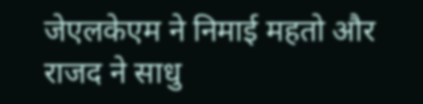जेएलकेएम ने निमाई महतो और राजद ने साधु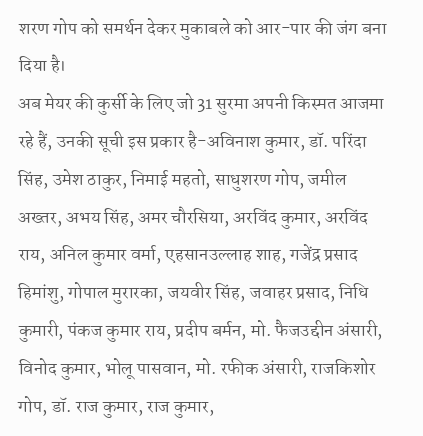शरण गोप को समर्थन देकर मुकाबले को आर-पार की जंग बना दिया है।
अब मेयर की कुर्सी के लिए जो 31 सुरमा अपनी किस्मत आजमा रहे हैं, उनकी सूची इस प्रकार है-अविनाश कुमार, डॉ. परिंदा सिंह, उमेश ठाकुर, निमाई महतो, साधुशरण गोप, जमील अख्तर, अभय सिंह, अमर चौरसिया, अरविंद कुमार, अरविंद राय, अनिल कुमार वर्मा, एहसानउल्लाह शाह, गजेंद्र प्रसाद हिमांशु, गोपाल मुरारका, जयवीर सिंह, जवाहर प्रसाद, निधि कुमारी, पंकज कुमार राय, प्रदीप बर्मन, मो. फैजउद्दीन अंसारी, विनोद कुमार, भोलू पासवान, मो. रफीक अंसारी, राजकिशोर गोप, डॉ. राज कुमार, राज कुमार,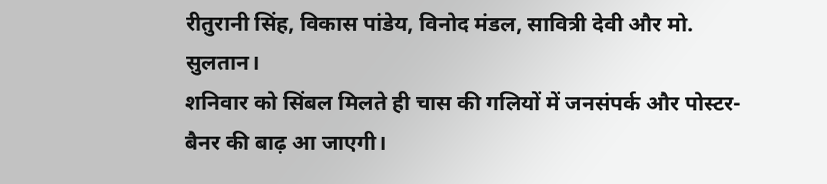रीतुरानी सिंह, विकास पांडेय, विनोद मंडल, सावित्री देवी और मो. सुलतान।
शनिवार को सिंबल मिलते ही चास की गलियों में जनसंपर्क और पोस्टर-बैनर की बाढ़ आ जाएगी।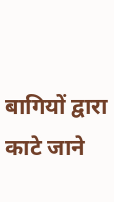बागियों द्वारा काटे जाने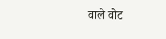वाले वोट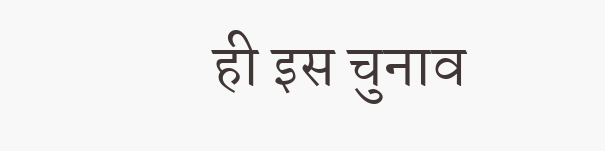ही इस चुनाव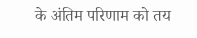के अंतिम परिणाम को तय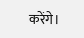करेंगे।